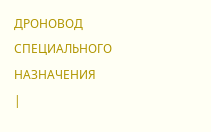ДРОНОВОД СПЕЦИАЛЬНОГО НАЗНАЧЕНИЯ
|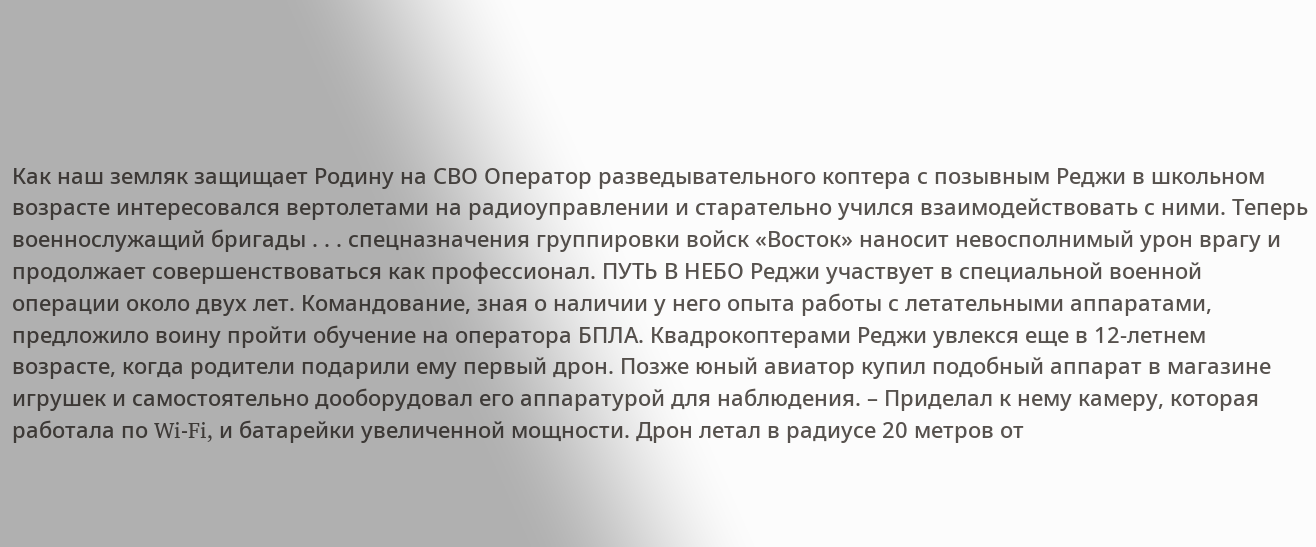Как наш земляк защищает Родину на СВО Оператор разведывательного коптера с позывным Реджи в школьном возрасте интересовался вертолетами на радиоуправлении и старательно учился взаимодействовать с ними. Теперь военнослужащий бригады . . . спецназначения группировки войск «Восток» наносит невосполнимый урон врагу и продолжает совершенствоваться как профессионал. ПУТЬ В НЕБО Реджи участвует в специальной военной операции около двух лет. Командование, зная о наличии у него опыта работы с летательными аппаратами, предложило воину пройти обучение на оператора БПЛА. Квадрокоптерами Реджи увлекся еще в 12-летнем возрасте, когда родители подарили ему первый дрон. Позже юный авиатор купил подобный аппарат в магазине игрушек и самостоятельно дооборудовал его аппаратурой для наблюдения. – Приделал к нему камеру, которая работала по Wi-Fi, и батарейки увеличенной мощности. Дрон летал в радиусе 20 метров от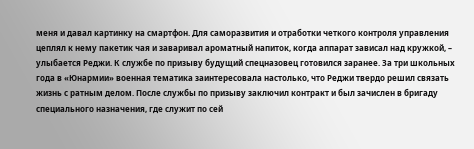меня и давал картинку на смартфон. Для саморазвития и отработки четкого контроля управления цеплял к нему пакетик чая и заваривал ароматный напиток, когда аппарат зависал над кружкой, – улыбается Реджи. К службе по призыву будущий спецназовец готовился заранее. За три школьных года в «Юнармии» военная тематика заинтересовала настолько, что Реджи твердо решил связать жизнь с ратным делом. После службы по призыву заключил контракт и был зачислен в бригаду специального назначения, где служит по сей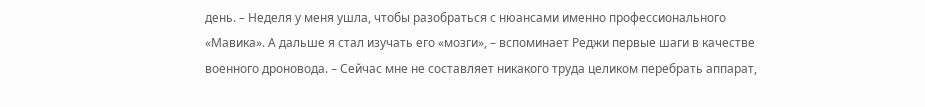день. – Неделя у меня ушла, чтобы разобраться с нюансами именно профессионального «Мавика». А дальше я стал изучать его «мозги», – вспоминает Реджи первые шаги в качестве военного дроновода. – Сейчас мне не составляет никакого труда целиком перебрать аппарат,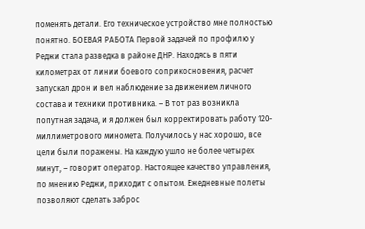поменять детали. Его техническое устройство мне полностью понятно. БОЕВАЯ РАБОТА Первой задачей по профилю у Реджи стала разведка в районе ДНР. Находясь в пяти километрах от линии боевого соприкосновения, расчет запускал дрон и вел наблюдение за движением личного состава и техники противника. – В тот раз возникла попутная задача, и я должен был корректировать работу 120-миллиметрового миномета. Получилось у нас хорошо, все цели были поражены. На каждую ушло не более четырех минут, – говорит оператор. Настоящее качество управления, по мнению Реджи, приходит с опытом. Ежедневные полеты позволяют сделать заброс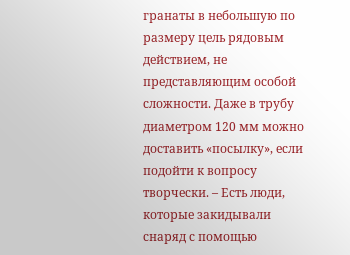гранаты в небольшую по размеру цель рядовым действием, не представляющим особой сложности. Даже в трубу диаметром 120 мм можно доставить «посылку», если подойти к вопросу творчески. – Есть люди, которые закидывали снаряд с помощью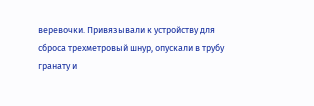веревочки. Привязывали к устройству для сброса трехметровый шнур, опускали в трубу гранату и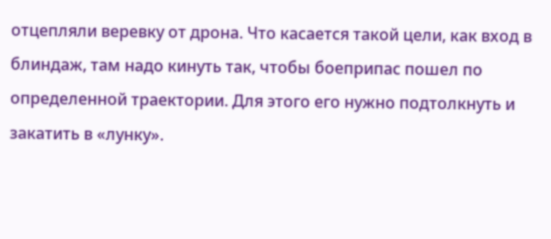отцепляли веревку от дрона. Что касается такой цели, как вход в блиндаж, там надо кинуть так, чтобы боеприпас пошел по определенной траектории. Для этого его нужно подтолкнуть и закатить в «лунку».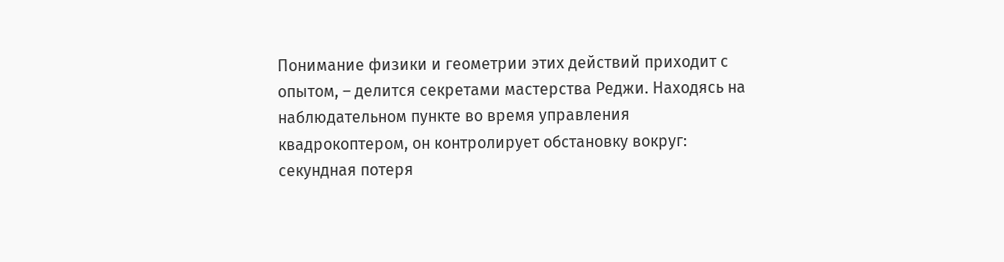Понимание физики и геометрии этих действий приходит с опытом, – делится секретами мастерства Реджи. Находясь на наблюдательном пункте во время управления квадрокоптером, он контролирует обстановку вокруг: секундная потеря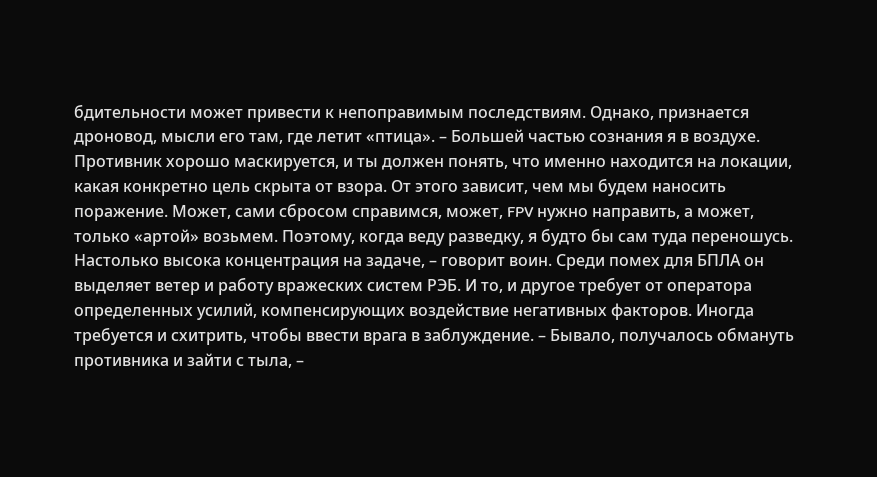бдительности может привести к непоправимым последствиям. Однако, признается дроновод, мысли его там, где летит «птица». – Большей частью сознания я в воздухе. Противник хорошо маскируется, и ты должен понять, что именно находится на локации, какая конкретно цель скрыта от взора. От этого зависит, чем мы будем наносить поражение. Может, сами сбросом справимся, может, FPV нужно направить, а может, только «артой» возьмем. Поэтому, когда веду разведку, я будто бы сам туда переношусь. Настолько высока концентрация на задаче, – говорит воин. Среди помех для БПЛА он выделяет ветер и работу вражеских систем РЭБ. И то, и другое требует от оператора определенных усилий, компенсирующих воздействие негативных факторов. Иногда требуется и схитрить, чтобы ввести врага в заблуждение. – Бывало, получалось обмануть противника и зайти с тыла, –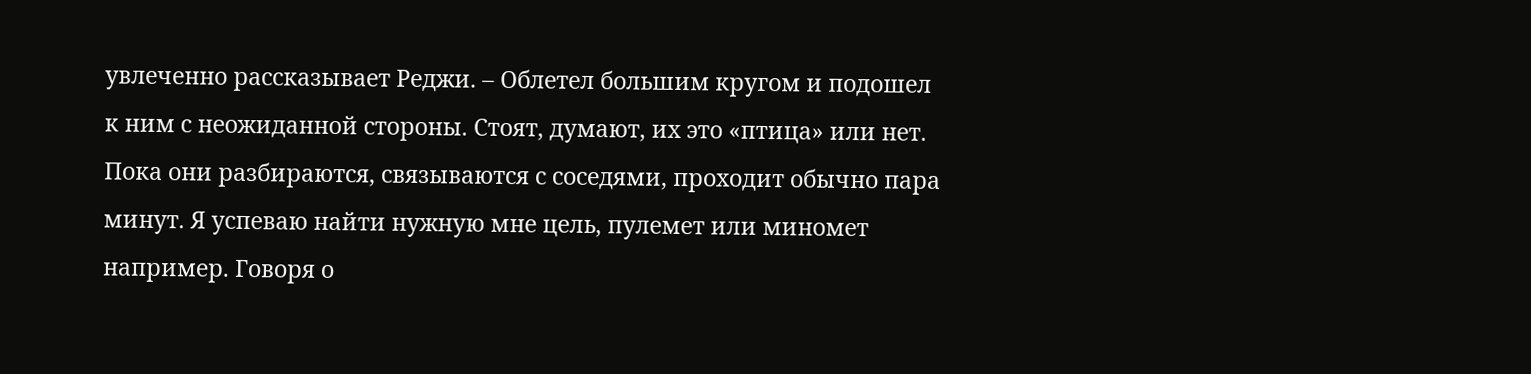увлеченно рассказывает Реджи. – Облетел большим кругом и подошел к ним с неожиданной стороны. Стоят, думают, их это «птица» или нет. Пока они разбираются, связываются с соседями, проходит обычно пара минут. Я успеваю найти нужную мне цель, пулемет или миномет например. Говоря о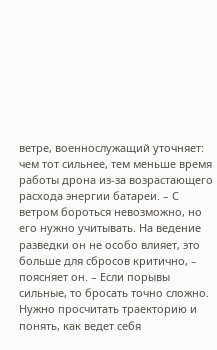ветре, военнослужащий уточняет: чем тот сильнее, тем меньше время работы дрона из-за возрастающего расхода энергии батареи. – С ветром бороться невозможно, но его нужно учитывать. На ведение разведки он не особо влияет, это больше для сбросов критично, – поясняет он. – Если порывы сильные, то бросать точно сложно. Нужно просчитать траекторию и понять, как ведет себя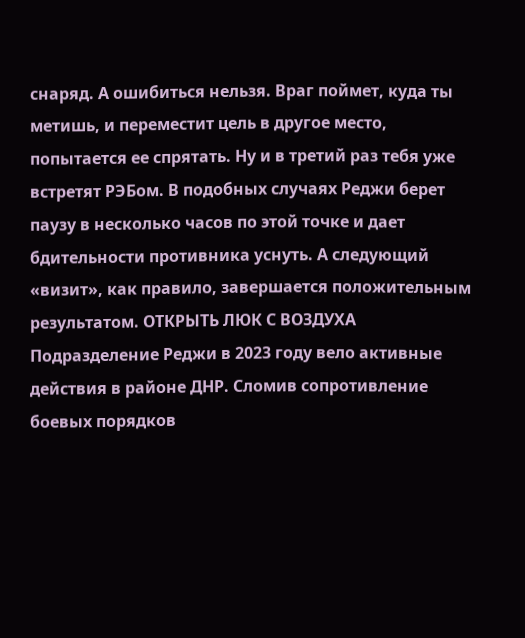снаряд. А ошибиться нельзя. Враг поймет, куда ты метишь, и переместит цель в другое место, попытается ее спрятать. Ну и в третий раз тебя уже встретят РЭБом. В подобных случаях Реджи берет паузу в несколько часов по этой точке и дает бдительности противника уснуть. А следующий «визит», как правило, завершается положительным результатом. ОТКРЫТЬ ЛЮК С ВОЗДУХА Подразделение Реджи в 2023 году вело активные действия в районе ДНР. Сломив сопротивление боевых порядков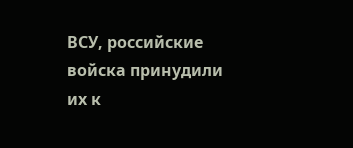ВСУ, российские войска принудили их к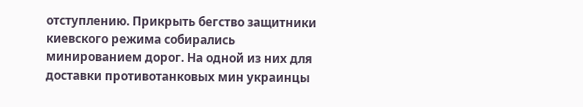отступлению. Прикрыть бегство защитники киевского режима собирались минированием дорог. На одной из них для доставки противотанковых мин украинцы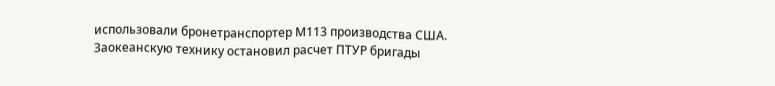использовали бронетранспортер М113 производства США. Заокеанскую технику остановил расчет ПТУР бригады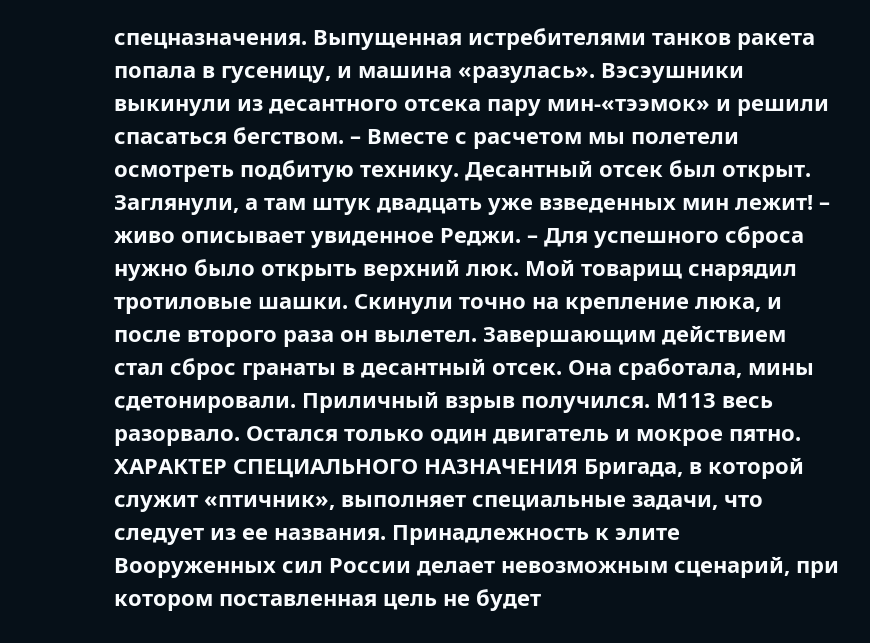спецназначения. Выпущенная истребителями танков ракета попала в гусеницу, и машина «разулась». Вэсэушники выкинули из десантного отсека пару мин-«тээмок» и решили спасаться бегством. – Вместе с расчетом мы полетели осмотреть подбитую технику. Десантный отсек был открыт. Заглянули, а там штук двадцать уже взведенных мин лежит! – живо описывает увиденное Реджи. – Для успешного сброса нужно было открыть верхний люк. Мой товарищ снарядил тротиловые шашки. Скинули точно на крепление люка, и после второго раза он вылетел. Завершающим действием стал сброс гранаты в десантный отсек. Она сработала, мины сдетонировали. Приличный взрыв получился. М113 весь разорвало. Остался только один двигатель и мокрое пятно. ХАРАКТЕР СПЕЦИАЛЬНОГО НАЗНАЧЕНИЯ Бригада, в которой служит «птичник», выполняет специальные задачи, что следует из ее названия. Принадлежность к элите Вооруженных сил России делает невозможным сценарий, при котором поставленная цель не будет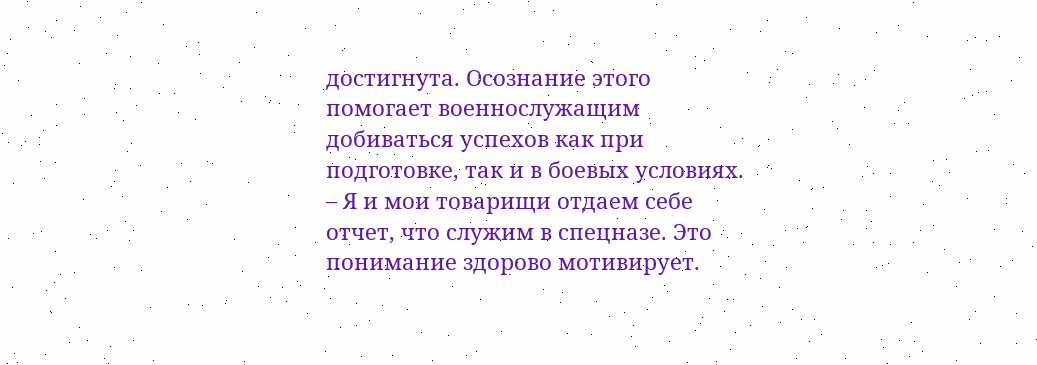достигнута. Осознание этого помогает военнослужащим добиваться успехов как при подготовке, так и в боевых условиях. – Я и мои товарищи отдаем себе отчет, что служим в спецназе. Это понимание здорово мотивирует.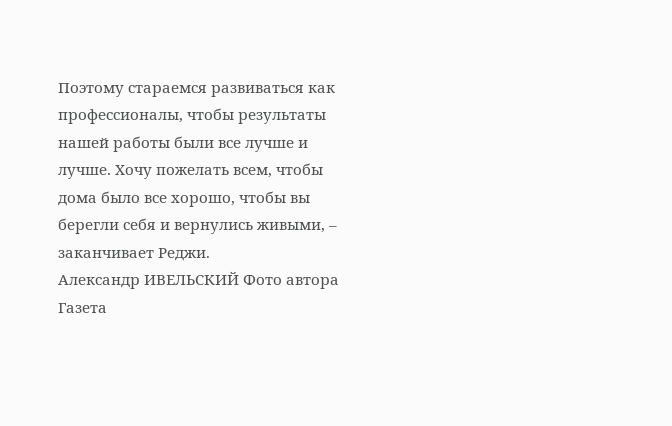Поэтому стараемся развиваться как профессионалы, чтобы результаты нашей работы были все лучше и лучше. Хочу пожелать всем, чтобы дома было все хорошо, чтобы вы берегли себя и вернулись живыми, – заканчивает Реджи.
Александр ИВЕЛЬСКИЙ Фото автора
Газета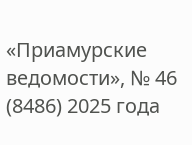«Приамурские ведомости», № 46 (8486) 2025 года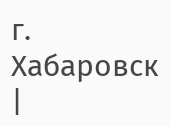г. Хабаровск |